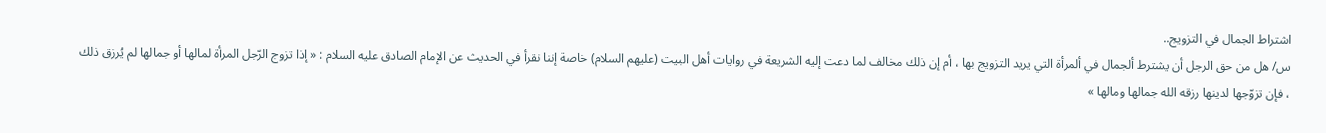اشتراط الجمال في التزويج..
س/ هل من حق الرجل أن يشترط ألجمال في ألمرأة التي يريد التزويج بها ، أم إن ذلك مخالف لما دعت إليه الشريعة في روايات أهل البيت (عليهم السلام) خاصة إننا نقرأ في الحديث عن الإمام الصادق عليه السلام : « إذا تزوج الرّجل المرأة لمالها أو جمالها لم يُرزق ذلك ، فإن تزوّجها لدينها رزقه الله جمالها ومالها »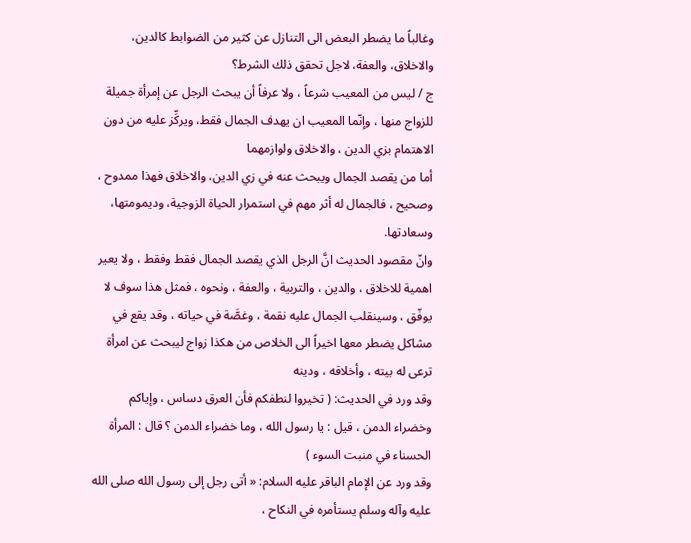وغالباً ما يضطر البعض الى التنازل عن كثير من الضوابط كالدين، والاخلاق، والعفة، لاجل تحقق ذلك الشرط؟
ج / ليس من المعيب شرعاً ، ولا عرفاً أن يبحث الرجل عن إمرأة جميلة للزواج منها ، وإنّما المعيب ان يهدف الجمال فقط، ويركِّز عليه من دون الاهتمام بزي الدين ، والاخلاق ولوازمهما
أما من يقصد الجمال ويبحث عنه في زي الدين، والاخلاق فهذا ممدوح ، وصحيح ، فالجمال له أثر مهم في استمرار الحياة الزوجية، وديمومتها، وسعادتها.
وانّ مقصود الحديث انَّ الرجل الذي يقصد الجمال فقط وفقط ، ولا يعير اهمية للاخلاق ، والدين ، والتربية ، والعفة ، ونحوه ، فمثل هذا سوف لا يوفّق ، وسينقلب الجمال عليه نقمة ، وغصَّة في حياته ، وقد يقع في مشاكل يضطر معها اخيراً الى الخلاص من هكذا زواج ليبحث عن امرأة ترعى له بيته ، وأخلاقه ، ودينه
وقد ورد في الحديث: ( تخيروا لنطفكم فأن العرق دساس ، وإياكم وخضراء الدمن ، قيل : يا رسول الله ، وما خضراء الدمن ؟ قال : المرأة الحسناء في منبت السوء )
وقد ورد عن الإمام الباقر عليه السلام: « أتى رجل إلى رسول الله صلى الله عليه وآله وسلم يستأمره في النكاح ،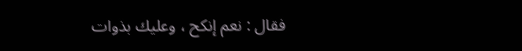فقال : نعم إنكح ، وعليك بذوات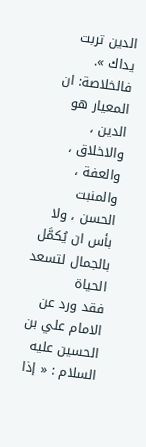الدين تربت يداك ».
فالخلاصة: ان المعيار هو الدين ، والاخلاق ، والعفة ، والمنبت الحسن ، ولا بأس ان يُكمَّل بالجمال لتسعد الحياة
فقد ورد عن الامام علي بن الحسين عليه السلام : « إذا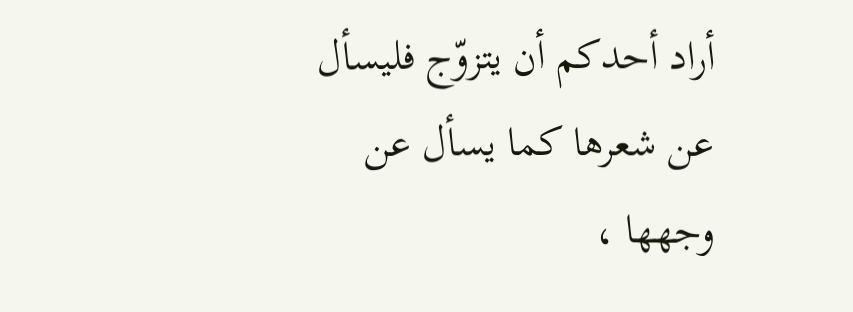أراد أحدكم أن يتزوّج فليسأل عن شعرها كما يسأل عن وجهها ،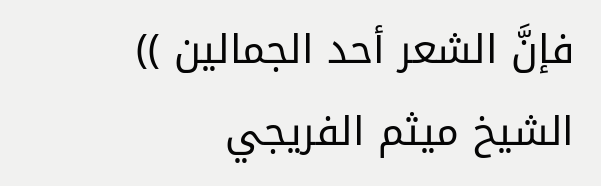فإنَّ الشعر أحد الجمالين ))
الشيخ ميثم الفريجي